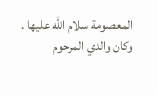المعصومة سلام الله عليها .
وكان والدي المرحوم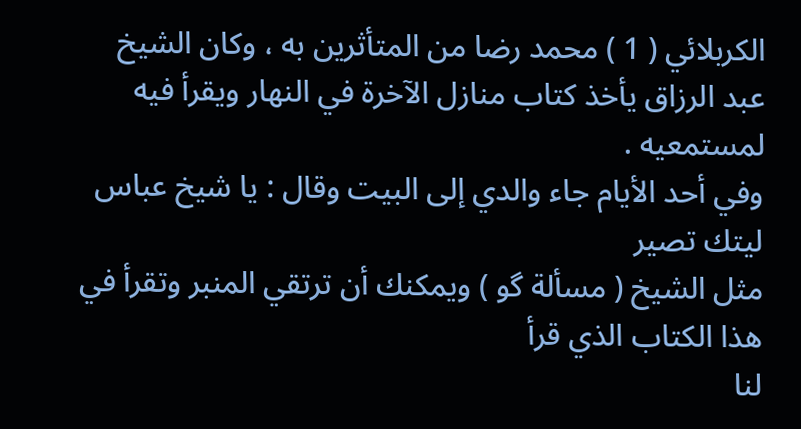الكربلائي ( 1 ) محمد رضا من المتأثرين به ، وكان الشيخ
عبد الرزاق يأخذ كتاب منازل الآخرة في النهار ويقرأ فيه لمستمعيه .
وفي أحد الأيام جاء والدي إلى البيت وقال : يا شيخ عباس ليتك تصير
مثل الشيخ ( مسألة گو ) ويمكنك أن ترتقي المنبر وتقرأ في هذا الكتاب الذي قرأ
لنا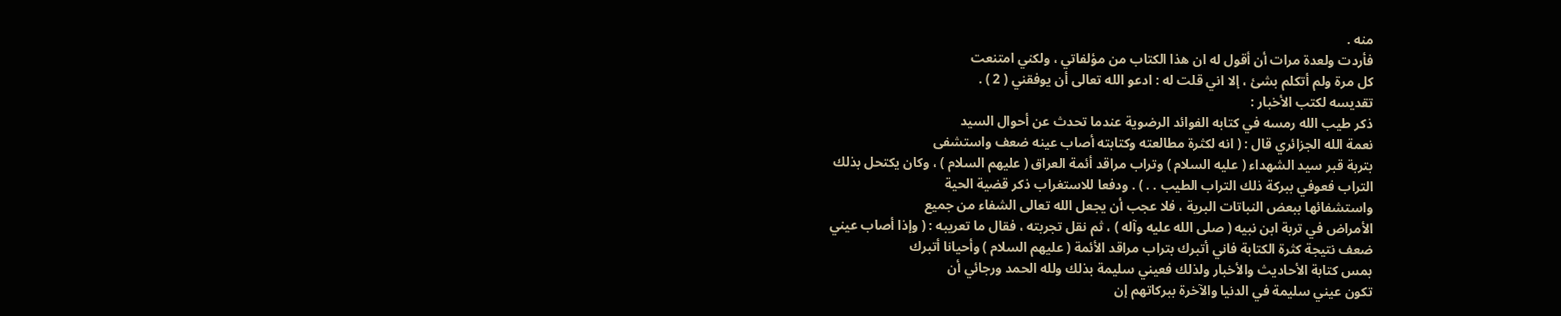منه .
فأردت ولعدة مرات أن أقول له ان هذا الكتاب من مؤلفاتي ، ولكني امتنعت
كل مرة ولم أتكلم بشئ ، إلا اني قلت له : ادعو الله تعالى أن يوفقني ( 2 ) .
تقديسه لكتب الأخبار :
ذكر طيب الله رمسه في كتابه الفوائد الرضوية عندما تحدث عن أحوال السيد
نعمة الله الجزائري قال : ( انه لكثرة مطالعته وكتابته أصاب عينه ضعف واستشفى
بتربة قبر سيد الشهداء ( عليه السلام ) وتراب مراقد أئمة العراق ( عليهم السلام ) ، وكان يكتحل بذلك
التراب فعوفي ببركة ذلك التراب الطيب . . ) . ودفعا للاستغراب ذكر قضية الحية
واستشفائها ببعض النباتات البرية ، فلا عجب أن يجعل الله تعالى الشفاء من جميع
الأمراض في تربة ابن نبيه ( صلى الله عليه وآله ) ، ثم نقل تجربته ، فقال ما تعريبه : ( وإذا أصاب عيني
ضعف نتيجة كثرة الكتابة فاني أتبرك بتراب مراقد الأئمة ( عليهم السلام ) وأحيانا أتبرك
بمس كتابة الأحاديث والأخبار ولذلك فعيني سليمة بذلك ولله الحمد ورجائي أن
تكون عيني سليمة في الدنيا والآخرة ببركاتهم إن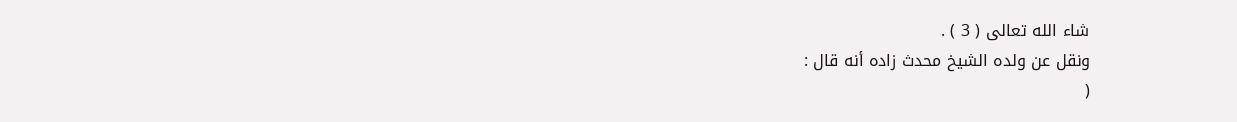شاء الله تعالى ( 3 ) .
ونقل عن ولده الشيخ محدث زاده أنه قال :
(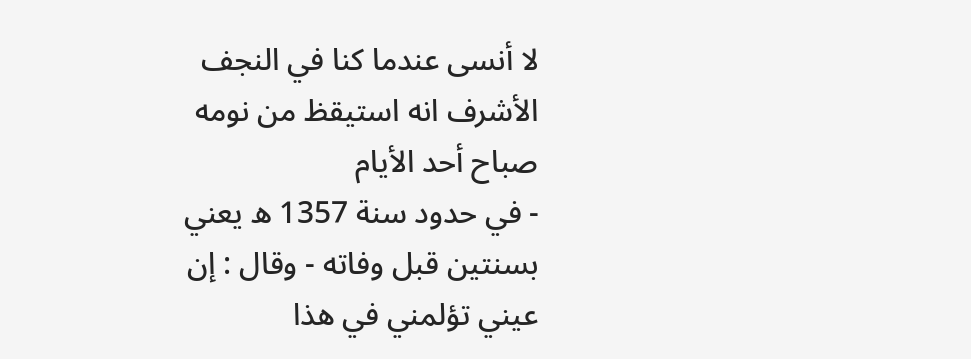لا أنسى عندما كنا في النجف الأشرف انه استيقظ من نومه صباح أحد الأيام
- في حدود سنة 1357 ه يعني بسنتين قبل وفاته - وقال : إن عيني تؤلمني في هذا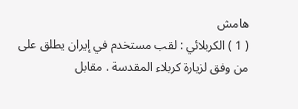هامش
( 1 ) الكربلائي : لقب مستخدم في إيران يطلق على من وفق لزيارة كربلاء المقدسة . مقابل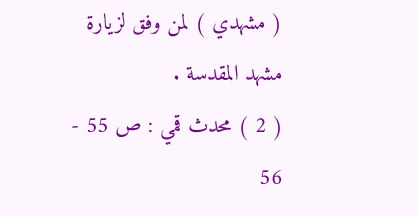( مشهدي ) لمن وفق لزيارة مشهد المقدسة .
( 2 ) محدث قمي : ص 55 - 56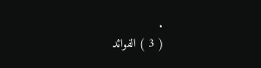.
( 3 ) الفوائد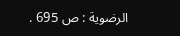الرضوية : ص 695 .